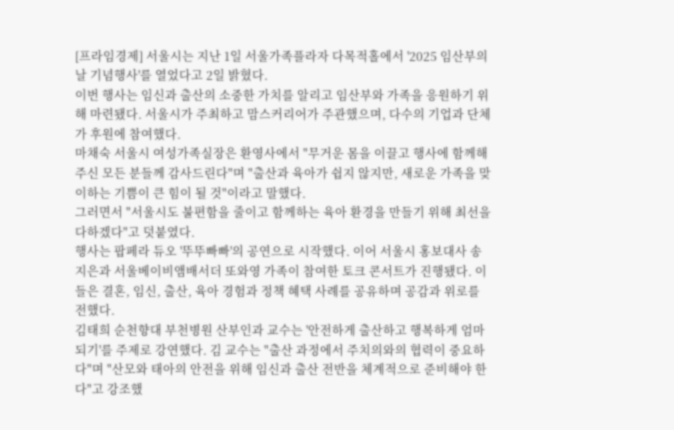[프라임경제] 서울시는 지난 1일 서울가족플라자 다목적홀에서 '2025 임산부의 날 기념행사'를 열었다고 2일 밝혔다.
이번 행사는 임신과 출산의 소중한 가치를 알리고 임산부와 가족을 응원하기 위해 마련됐다. 서울시가 주최하고 맘스커리어가 주관했으며, 다수의 기업과 단체가 후원에 참여했다.
마채숙 서울시 여성가족실장은 환영사에서 "무거운 몸을 이끌고 행사에 함께해 주신 모든 분들께 감사드린다"며 "출산과 육아가 쉽지 않지만, 새로운 가족을 맞이하는 기쁨이 큰 힘이 될 것"이라고 말했다.
그러면서 "서울시도 불편함을 줄이고 함께하는 육아 환경을 만들기 위해 최선을 다하겠다"고 덧붙였다.
행사는 팝페라 듀오 '뚜뚜빠빠'의 공연으로 시작했다. 이어 서울시 홍보대사 송지은과 서울베이비앰배서더 또와영 가족이 참여한 토크 콘서트가 진행됐다. 이들은 결혼, 임신, 출산, 육아 경험과 정책 혜택 사례를 공유하며 공감과 위로를 전했다.
김태희 순천향대 부천병원 산부인과 교수는 '안전하게 출산하고 행복하게 엄마되기'를 주제로 강연했다. 김 교수는 "출산 과정에서 주치의와의 협력이 중요하다"며 "산모와 태아의 안전을 위해 임신과 출산 전반을 체계적으로 준비해야 한다"고 강조했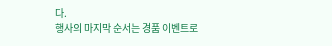다.
행사의 마지막 순서는 경품 이벤트로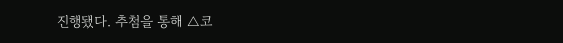진행됐다. 추첨을 통해 △코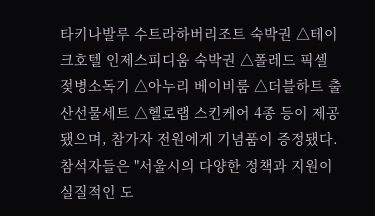타키나발루 수트라하버리조트 숙박권 △테이크호텔 인제스피디움 숙박권 △폴레드 픽셀 젖병소독기 △아누리 베이비룸 △더블하트 출산선물세트 △헬로랩 스킨케어 4종 등이 제공됐으며, 참가자 전원에게 기념품이 증정됐다.
참석자들은 "서울시의 다양한 정책과 지원이 실질적인 도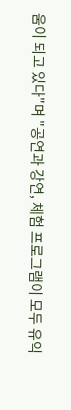움이 되고 있다"며 "공연과 강연, 체험 프로그램이 모두 유익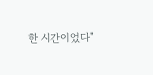한 시간이었다"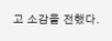고 소감을 전했다.